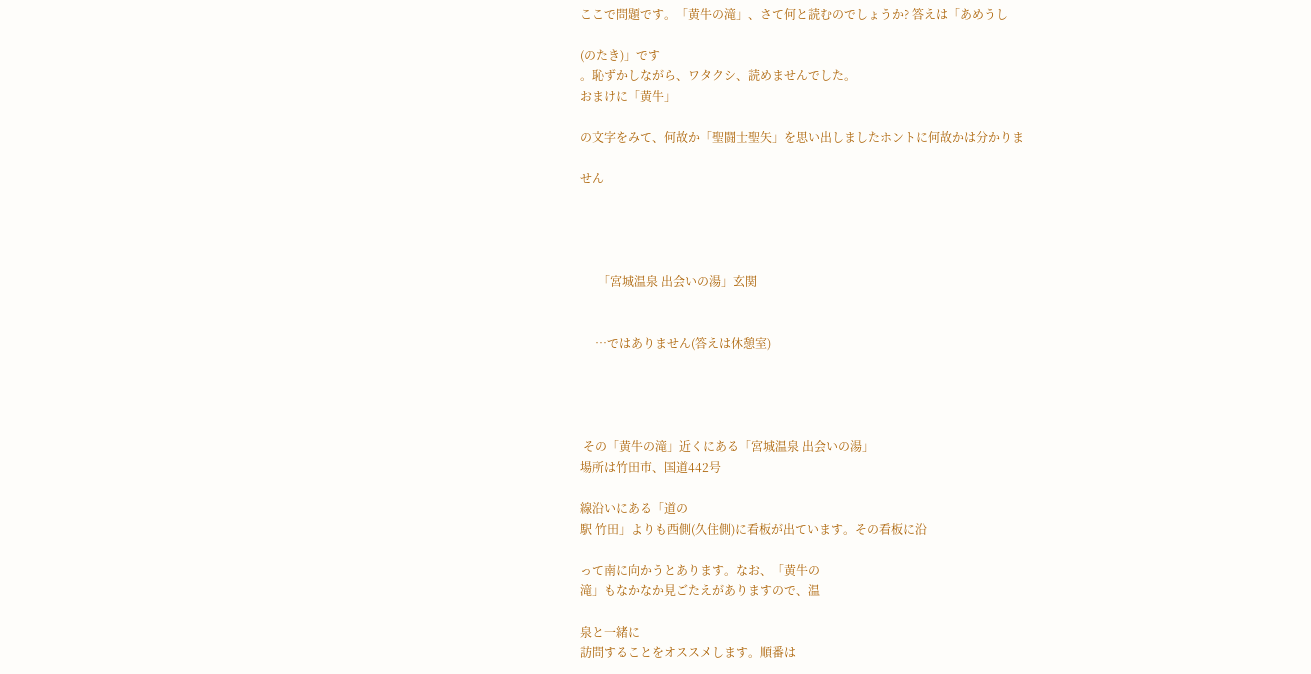ここで問題です。「黄牛の滝」、さて何と読むのでしょうか? 答えは「あめうし

(のたき)」です
。恥ずかしながら、ワタクシ、読めませんでした。
おまけに「黄牛」

の文字をみて、何故か「聖闘士聖矢」を思い出しましたホントに何故かは分かりま

せん




      「宮城温泉 出会いの湯」玄関


     …ではありません(答えは休憩室)




 その「黄牛の滝」近くにある「宮城温泉 出会いの湯」
場所は竹田市、国道442号

線沿いにある「道の
駅 竹田」よりも西側(久住側)に看板が出ています。その看板に沿

って南に向かうとあります。なお、「黄牛の
滝」もなかなか見ごたえがありますので、温

泉と一緒に
訪問することをオススメします。順番は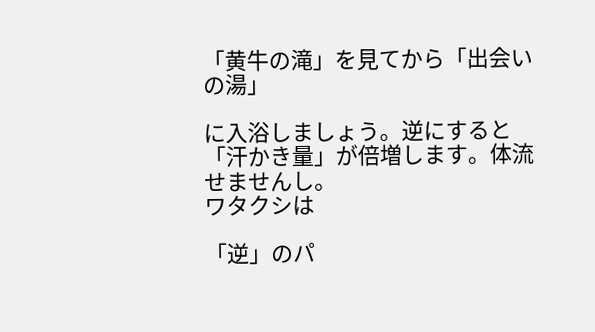「黄牛の滝」を見てから「出会いの湯」

に入浴しましょう。逆にすると「汗かき量」が倍増します。体流せませんし。
ワタクシは

「逆」のパ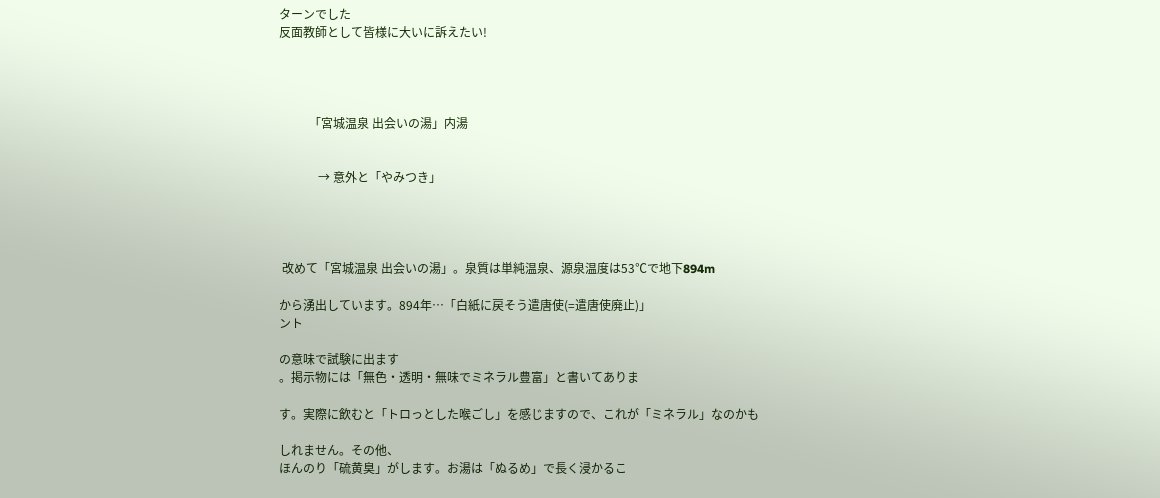ターンでした
反面教師として皆様に大いに訴えたい!




          「宮城温泉 出会いの湯」内湯


             → 意外と「やみつき」




 改めて「宮城温泉 出会いの湯」。泉質は単純温泉、源泉温度は53℃で地下894m

から湧出しています。894年…「白紙に戻そう遣唐使(=遣唐使廃止)」
ント

の意味で試験に出ます
。掲示物には「無色・透明・無味でミネラル豊富」と書いてありま

す。実際に飲むと「トロっとした喉ごし」を感じますので、これが「ミネラル」なのかも

しれません。その他、
ほんのり「硫黄臭」がします。お湯は「ぬるめ」で長く浸かるこ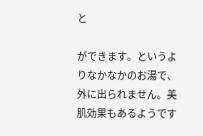と

ができます。というよりなかなかのお湯で、外に出られません。美肌効果もあるようです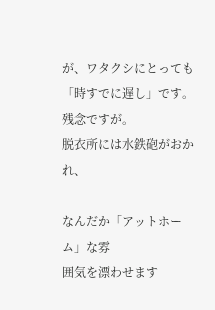が、ワタクシにとっても「時すでに遅し」です。残念ですが。
脱衣所には水鉄砲がおかれ、

なんだか「アットホーム」な雰
囲気を漂わせます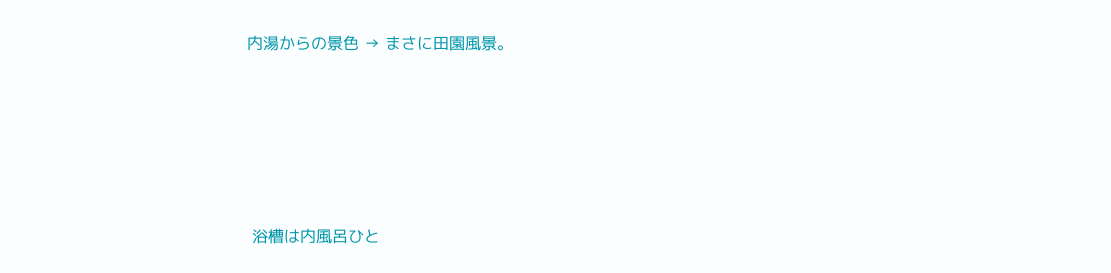内湯からの景色 → まさに田園風景。






 浴槽は内風呂ひと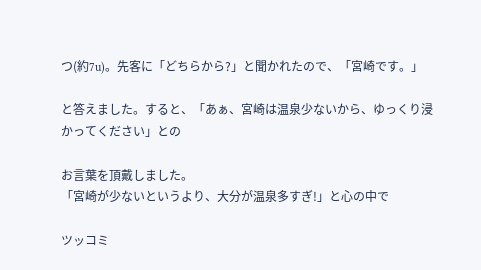つ(約7u)。先客に「どちらから?」と聞かれたので、「宮崎です。」

と答えました。すると、「あぁ、宮崎は温泉少ないから、ゆっくり浸かってください」との

お言葉を頂戴しました。
「宮崎が少ないというより、大分が温泉多すぎ!」と心の中で

ツッコミ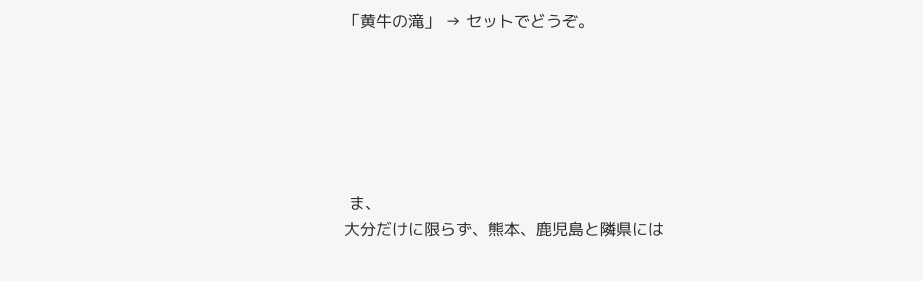「黄牛の滝」 → セットでどうぞ。






 ま、
大分だけに限らず、熊本、鹿児島と隣県には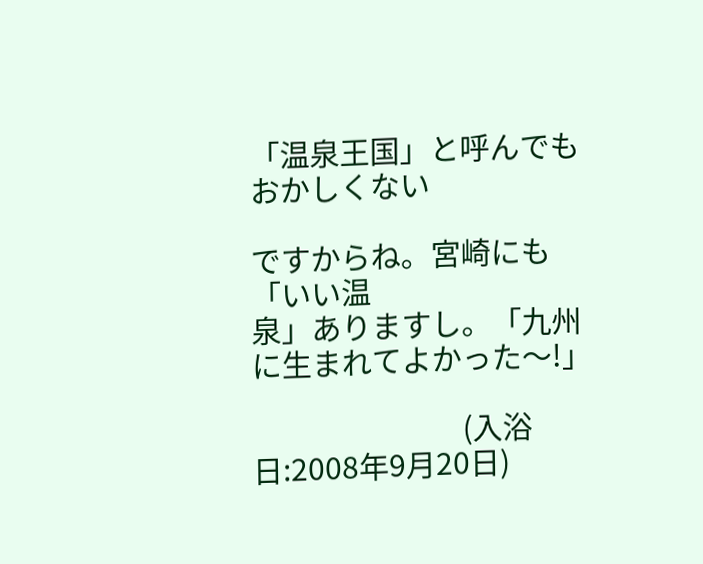「温泉王国」と呼んでもおかしくない

ですからね。宮崎にも「いい温
泉」ありますし。「九州に生まれてよかった〜!」

                              (入浴日:2008年9月20日)